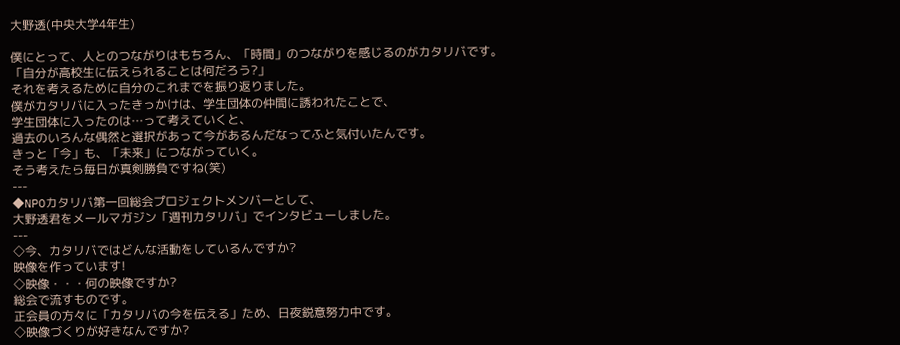大野透(中央大学4年生)

僕にとって、人とのつながりはもちろん、「時間」のつながりを感じるのがカタリバです。
「自分が高校生に伝えられることは何だろう?」
それを考えるために自分のこれまでを振り返りました。
僕がカタリバに入ったきっかけは、学生団体の仲間に誘われたことで、
学生団体に入ったのは…って考えていくと、
過去のいろんな偶然と選択があって今があるんだなってふと気付いたんです。
きっと「今」も、「未来」につながっていく。
そう考えたら毎日が真剣勝負ですね(笑)
---
◆NPOカタリバ第一回総会プロジェクトメンバーとして、
大野透君をメールマガジン「週刊カタリバ」でインタビューしました。
---
◇今、カタリバではどんな活動をしているんですか?
映像を作っています!
◇映像・・・何の映像ですか?
総会で流すものです。
正会員の方々に「カタリバの今を伝える」ため、日夜鋭意努力中です。
◇映像づくりが好きなんですか?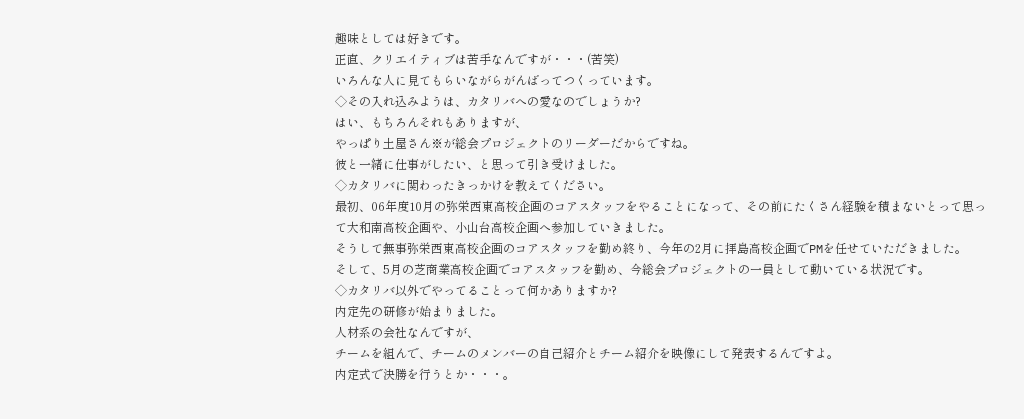趣味としては好きです。
正直、クリエイティブは苦手なんですが・・・(苦笑)
いろんな人に見てもらいながらがんばってつくっています。
◇その入れ込みようは、カタリバへの愛なのでしょうか?
はい、もちろんそれもありますが、
やっぱり土屋さん※が総会プロジェクトのリーダーだからですね。
彼と一緒に仕事がしたい、と思って引き受けました。
◇カタリバに関わったきっかけを教えてください。
最初、06年度10月の弥栄西東高校企画のコアスタッフをやることになって、その前にたくさん経験を積まないとって思って大和南高校企画や、小山台高校企画へ参加していきました。
そうして無事弥栄西東高校企画のコアスタッフを勤め終り、今年の2月に拝島高校企画でPMを任せていただきました。
そして、5月の芝商業高校企画でコアスタッフを勤め、今総会プロジェクトの一員として動いている状況です。
◇カタリバ以外でやってることって何かありますか?
内定先の研修が始まりました。
人材系の会社なんですが、
チームを組んで、チームのメンバーの自己紹介とチーム紹介を映像にして発表するんですよ。
内定式で決勝を行うとか・・・。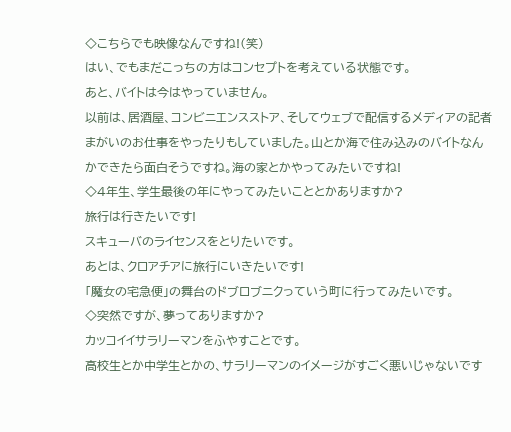◇こちらでも映像なんですね!(笑)
はい、でもまだこっちの方はコンセプトを考えている状態です。
あと、バイトは今はやっていません。
以前は、居酒屋、コンビニエンスストア、そしてウェブで配信するメディアの記者まがいのお仕事をやったりもしていました。山とか海で住み込みのバイトなんかできたら面白そうですね。海の家とかやってみたいですね!
◇4年生、学生最後の年にやってみたいこととかありますか?
旅行は行きたいです!
スキューバのライセンスをとりたいです。
あとは、クロアチアに旅行にいきたいです!
「魔女の宅急便」の舞台のドブロブニクっていう町に行ってみたいです。
◇突然ですが、夢ってありますか?
カッコイイサラリーマンをふやすことです。
高校生とか中学生とかの、サラリーマンのイメージがすごく悪いじゃないです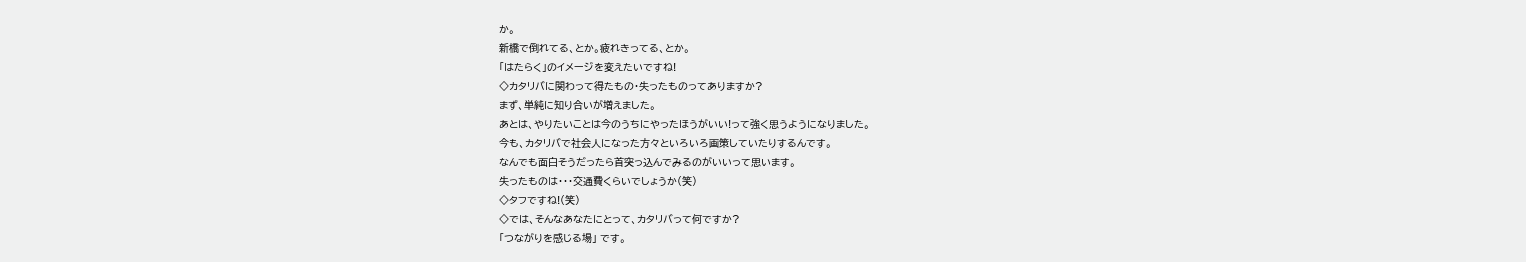か。
新橋で倒れてる、とか。疲れきってる、とか。
「はたらく」のイメージを変えたいですね!
◇カタリバに関わって得たもの・失ったものってありますか?
まず、単純に知り合いが増えました。
あとは、やりたいことは今のうちにやったほうがいい!って強く思うようになりました。
今も、カタリバで社会人になった方々といろいろ画策していたりするんです。
なんでも面白そうだったら首突っ込んでみるのがいいって思います。
失ったものは・・・交通費くらいでしょうか(笑)
◇タフですね!(笑)
◇では、そんなあなたにとって、カタリバって何ですか?
「つながりを感じる場」 です。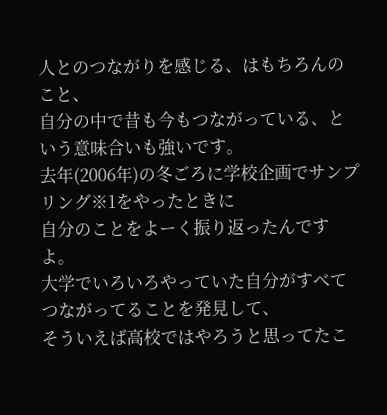人とのつながりを感じる、はもちろんのこと、
自分の中で昔も今もつながっている、という意味合いも強いです。
去年(2006年)の冬ごろに学校企画でサンプリング※1をやったときに
自分のことをよーく振り返ったんですよ。
大学でいろいろやっていた自分がすべてつながってることを発見して、
そういえば高校ではやろうと思ってたこ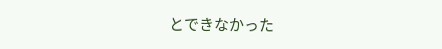とできなかった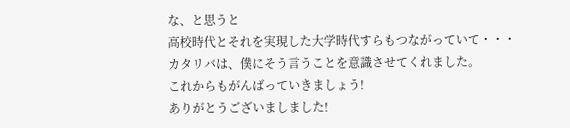な、と思うと
高校時代とそれを実現した大学時代すらもつながっていて・・・
カタリバは、僕にそう言うことを意識させてくれました。
これからもがんばっていきましょう!
ありがとうございましました!